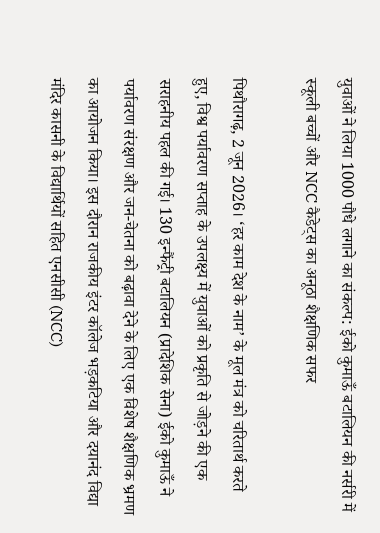युवाओं ने लिया 1000 पौधे लगाने का संकल्प: ईको कुमाऊँ बटालियन की नर्सरी में स्कूली बच्चों और NCC कैडेट्स का अनूठा शैक्षणिक सफर

पिथौरागढ़, 2 जून 2026। ‘हर काम देश के नाम’ के मूल मंत्र को चरितार्थ करते हुए, विश्व पर्यावरण सप्ताह के उपलक्ष्य में युवाओं को प्रकृति से जोड़ने की एक सराहनीय पहल की गई। 130 इन्फैंट्री बटालियन (प्रादेशिक सेना) ईको कुमाऊँ ने पर्यावरण संरक्षण और जन-चेतना को बढ़ावा देने के लिए एक विशेष शैक्षणिक भ्रमण का आयोजन किया। इस दौरान राजकीय इंटर कॉलेज भड़कटिया और दयानंद विद्या मंदिर कासनी के विद्यार्थियों सहित एनसीसी (NCC)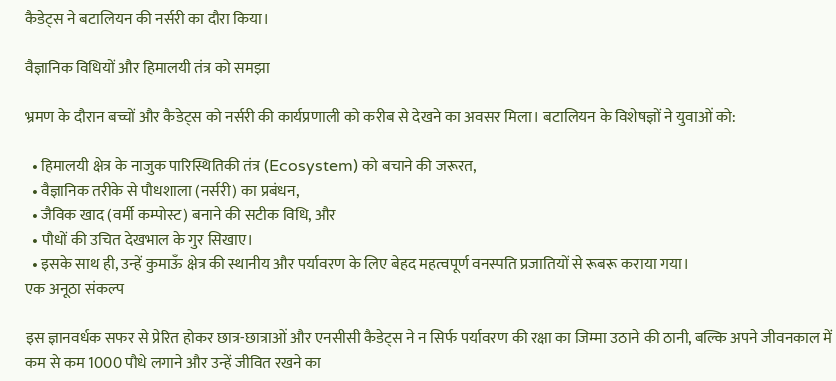कैडेट्स ने बटालियन की नर्सरी का दौरा किया।

वैज्ञानिक विधियों और हिमालयी तंत्र को समझा

भ्रमण के दौरान बच्चों और कैडेट्स को नर्सरी की कार्यप्रणाली को करीब से देखने का अवसर मिला। बटालियन के विशेषज्ञों ने युवाओं को:

  • हिमालयी क्षेत्र के नाजुक पारिस्थितिकी तंत्र (Ecosystem) को बचाने की जरूरत,
  • वैज्ञानिक तरीके से पौधशाला (नर्सरी) का प्रबंधन,
  • जैविक खाद (वर्मी कम्पोस्ट) बनाने की सटीक विधि, और
  • पौधों की उचित देखभाल के गुर सिखाए।
  • इसके साथ ही, उन्हें कुमाऊँ क्षेत्र की स्थानीय और पर्यावरण के लिए बेहद महत्वपूर्ण वनस्पति प्रजातियों से रूबरू कराया गया।
एक अनूठा संकल्प

इस ज्ञानवर्धक सफर से प्रेरित होकर छात्र-छात्राओं और एनसीसी कैडेट्स ने न सिर्फ पर्यावरण की रक्षा का जिम्मा उठाने की ठानी, बल्कि अपने जीवनकाल में कम से कम 1000 पौधे लगाने और उन्हें जीवित रखने का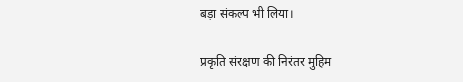बड़ा संकल्प भी लिया।

प्रकृति संरक्षण की निरंतर मुहिम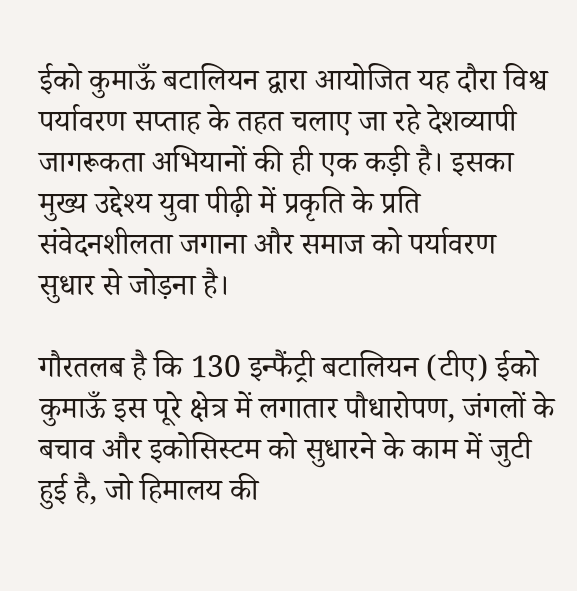ईको कुमाऊँ बटालियन द्वारा आयोजित यह दौरा विश्व पर्यावरण सप्ताह के तहत चलाए जा रहे देशव्यापी जागरूकता अभियानों की ही एक कड़ी है। इसका मुख्य उद्देश्य युवा पीढ़ी में प्रकृति के प्रति संवेदनशीलता जगाना और समाज को पर्यावरण सुधार से जोड़ना है।

गौरतलब है कि 130 इन्फैंट्री बटालियन (टीए) ईको कुमाऊँ इस पूरे क्षेत्र में लगातार पौधारोपण, जंगलों के बचाव और इकोसिस्टम को सुधारने के काम में जुटी हुई है, जो हिमालय की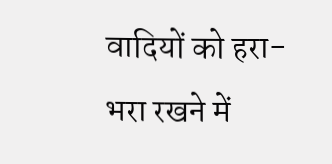वादियों को हरा-भरा रखने में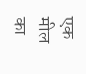एक मील का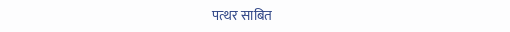पत्थर साबित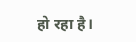हो रहा है।